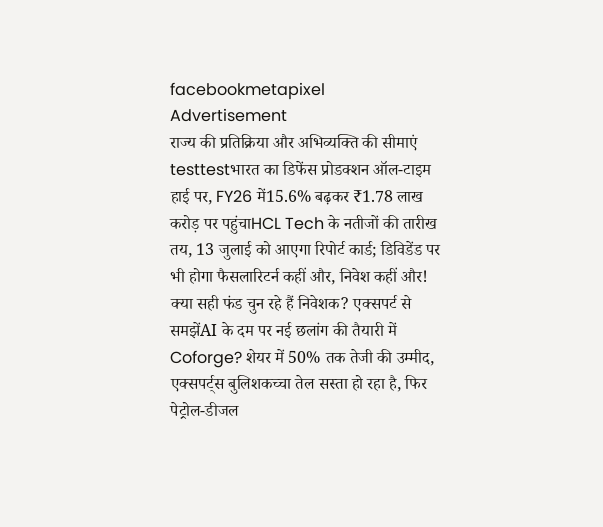facebookmetapixel
Advertisement
राज्य की प्रतिक्रिया और अभिव्यक्ति की सीमाएं testtestभारत का डिफेंस प्रोडक्शन ऑल-टाइम हाई पर, FY26 में15.6% बढ़कर ₹1.78 लाख करोड़ पर पहुंचाHCL Tech के नतीजों की तारीख तय, 13 जुलाई को आएगा रिपोर्ट कार्ड; डिविडेंड पर भी होगा फैसलारिटर्न कहीं और, निवेश कहीं और! क्या सही फंड चुन रहे हैं निवेशक? एक्सपर्ट से समझेंAI के दम पर नई छलांग की तैयारी में Coforge? शेयर में 50% तक तेजी की उम्मीद, एक्सपर्ट्स बुलिशकच्चा तेल सस्ता हो रहा है, फिर पेट्रोल-डीजल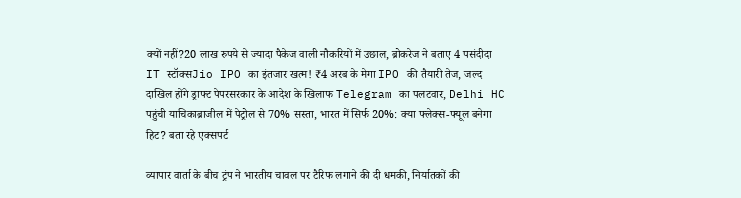क्यों नहीं?20 लाख रुपये से ज्यादा पैकेज वाली नौकरियों में उछाल, ब्रोकरेज ने बताए 4 पसंदीदा IT स्टॉक्सJio IPO का इंतजार खत्म! ₹4 अरब के मेगा IPO की तैयारी तेज, जल्द दाखिल होंगे ड्राफ्ट पेपरसरकार के आदेश के खिलाफ Telegram का पलटवार, Delhi HC पहुंची याचिकाब्राजील में पेट्रोल से 70% सस्ता, भारत में सिर्फ 20%: क्या फ्लेक्स-फ्यूल बनेगा हिट? बता रहे एक्सपर्ट

व्यापार वार्ता के बीच ट्रंप ने भारतीय चावल पर टैरिफ लगाने की दी धमकी, निर्यातकों की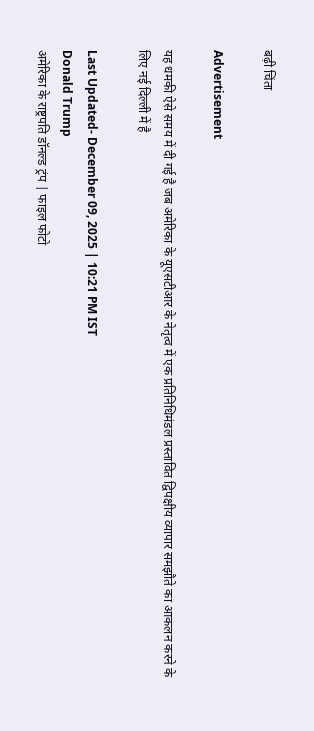बढ़ी चिंता

Advertisement

यह धमकी ऐसे समय में दी गई है जब अमेरिका के यूएसटीआर के नेतृत्व में एक प्रतिनिधिमंडल प्रस्तावित द्विपक्षीय व्यापार समझौते का आकलन करने के लिए नई दिल्ली में है

Last Updated- December 09, 2025 | 10:21 PM IST
Donald Trump
अमेरिका के राष्ट्रपति डॉनल्ड ट्रंप | फाइल फोटो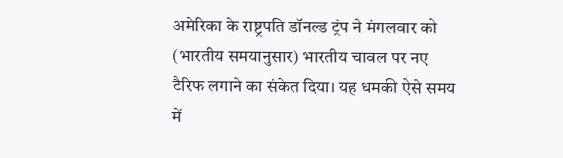अमेरिका के राष्ट्रपति डॉनल्ड ट्रंप ने मंगलवार को (भारतीय समयानुसार) भारतीय चावल पर नए टैरिफ लगाने का संकेत दिया। यह धमकी ऐसे समय में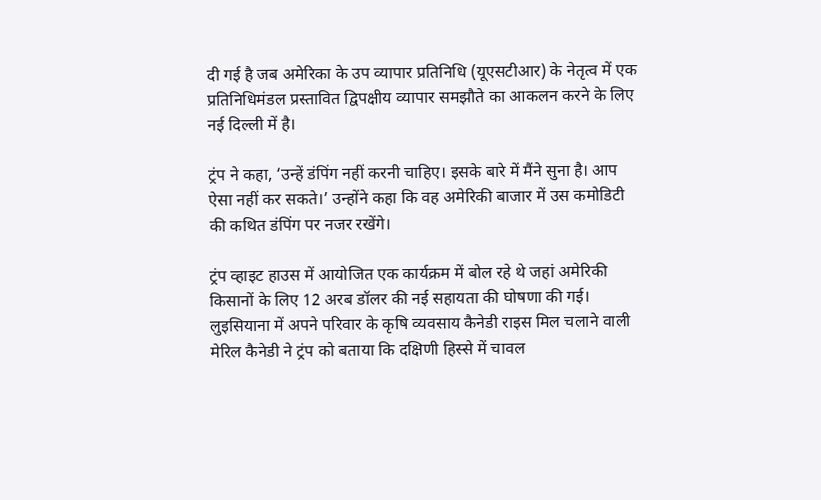दी गई है जब अमेरिका के उप व्यापार प्रतिनिधि (यूएसटीआर) के नेतृत्व में एक प्रतिनिधिमंडल प्रस्तावित द्विपक्षीय व्यापार समझौते का आकलन करने के लिए नई दिल्ली में है।

ट्रंप ने कहा, ‘उन्हें डंपिंग नहीं करनी चाहिए। इसके बारे में मैंने सुना है। आप ऐसा नहीं कर सकते।’ उन्होंने कहा कि वह अमेरिकी बाजार में उस कमोडिटी की कथित डंपिंग पर नजर रखेंगे।

ट्रंप व्हाइट हाउस में आयोजित एक कार्यक्रम में बोल रहे थे जहां अमेरिकी किसानों के लिए 12 अरब डॉलर की नई सहायता की घोषणा की गई। लुइसियाना में अपने परिवार के कृषि व्यवसाय कैनेडी राइस मिल चलाने वाली मेरिल कैनेडी ने ट्रंप को बताया कि दक्षिणी हिस्से में चावल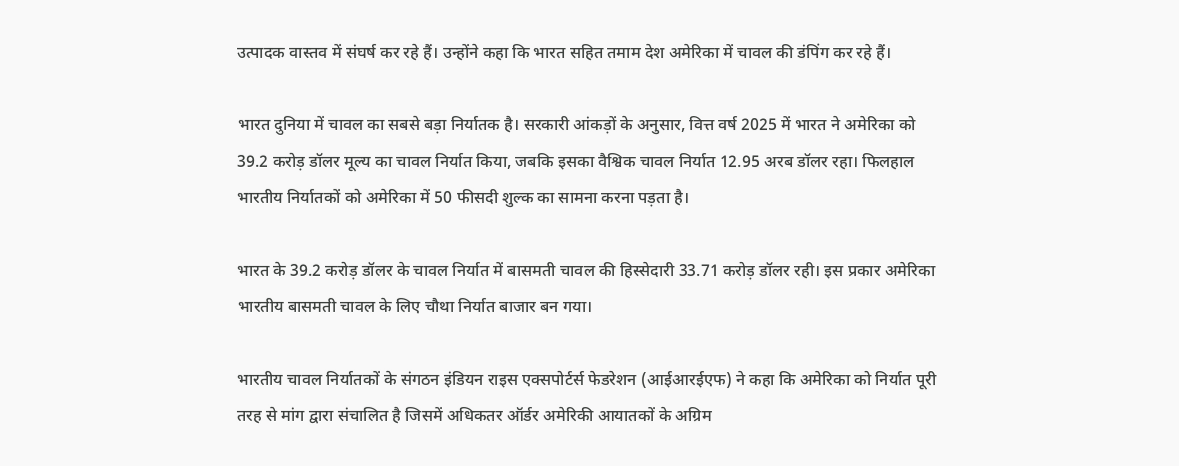उत्पादक वास्तव में संघर्ष कर रहे हैं। उन्होंने कहा कि भारत सहित तमाम देश अमेरिका में चावल की डंपिंग कर रहे हैं।

भारत दुनिया में चावल का सबसे बड़ा निर्यातक है। सरकारी आंकड़ों के अनुसार, वित्त वर्ष 2025 में भारत ने अमेरिका को 39.2 करोड़ डॉलर मूल्य का चावल निर्यात किया, जबकि इसका वैश्विक चावल निर्यात 12.95 अरब डॉलर रहा। फिलहाल भारतीय निर्यातकों को अमेरिका में 50 फीसदी शुल्क का सामना करना पड़ता है।

भारत के 39.2 करोड़ डॉलर के चावल निर्यात में बासमती चावल की हिस्सेदारी 33.71 करोड़ डॉलर रही। इस प्रकार अमेरिका भारतीय बासमती चावल के लिए चौथा निर्यात बाजार बन गया।

भारतीय चावल निर्यातकों के संगठन इंडियन राइस एक्सपोर्टर्स फेडरेशन (आईआरईएफ) ने कहा कि अमेरिका को निर्यात पूरी तरह से मांग द्वारा संचालित है जिसमें अधिकतर ऑर्डर अमेरिकी आयातकों के अग्रिम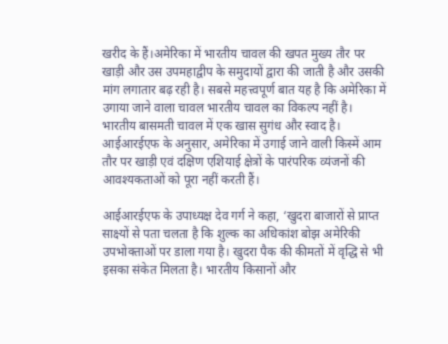खरीद के हैं।अमेरिका में भारतीय चावल की खपत मुख्य तौर पर खाड़ी और उस उपमहाद्वीप के समुदायों द्वारा की जाती है और उसकी मांग लगातार बढ़ रही है। सबसे महत्त्वपूर्ण बात यह है कि अमेरिका में उगाया जाने वाला चावल भारतीय चावल का विकल्प नहीं है। भारतीय बासमती चावल में एक खास सुगंध और स्वाद है। आईआरईएफ के अनुसार, अमेरिका में उगाई जाने वाली किस्में आम तौर पर खाड़ी एवं दक्षिण एशियाई क्षेत्रों के पारंपरिक व्यंजनों की आवश्यकताओं को पूरा नहीं करती हैं।

आईआरईएफ के उपाध्यक्ष देव गर्ग ने कहा, ‘खुदरा बाजारों से प्राप्त साक्ष्यों से पता चलता है कि शुल्क का अधिकांश बोझ अमेरिकी उपभोक्ताओं पर डाला गया है। खुदरा पैक की कीमतों में वृद्धि से भी इसका संकेत मिलता है। भारतीय किसानों और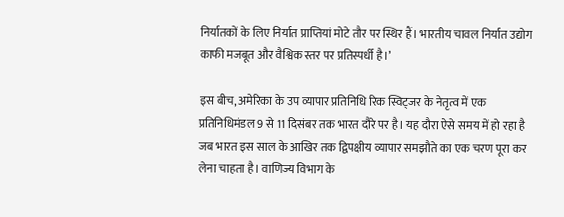निर्यातकों के लिए निर्यात प्राप्तियां मोटे तौर पर स्थिर हैं। भारतीय चावल निर्यात उद्योग काफी मजबूत और वैश्विक स्तर पर प्रतिस्पर्धी है।’

इस बीच, अमेरिका के उप व्यापार प्रतिनिधि रिक स्विट्जर के नेतृत्व में एक प्रतिनिधिमंडल 9 से 11 दिसंबर तक भारत दौरे पर है। यह दौरा ऐसे समय में हो रहा है जब भारत इस साल के आखिर तक द्विपक्षीय व्यापार समझौते का एक चरण पूरा कर लेना चाहता है। वाणिज्य विभाग के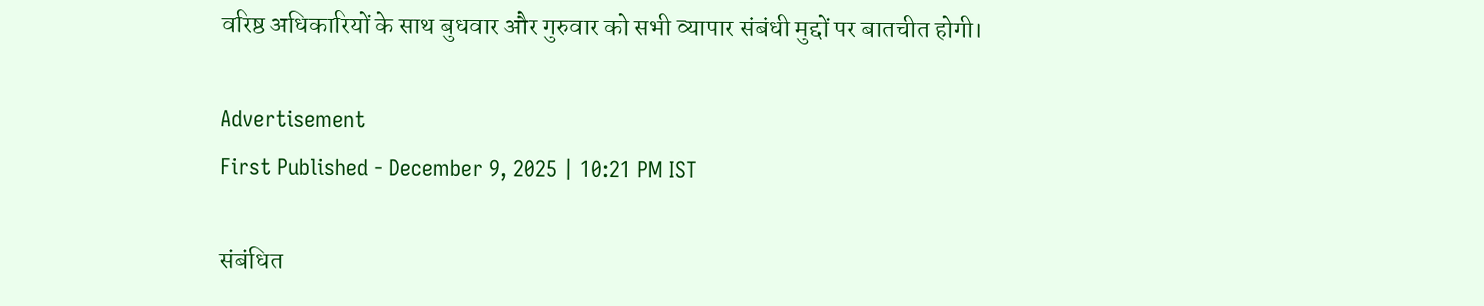वरिष्ठ अधिकारियों के साथ बुधवार और गुरुवार को सभी व्यापार संबंधी मुद्दों पर बातचीत होगी।

Advertisement
First Published - December 9, 2025 | 10:21 PM IST

संबंधित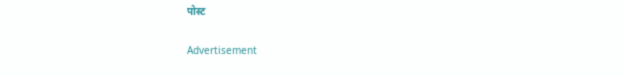पोस्ट

Advertisement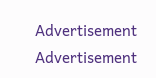Advertisement
Advertisement